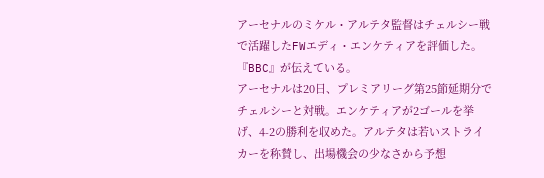アーセナルのミケル・アルテタ監督はチェルシー戦で活躍したFWエディ・エンケティアを評価した。『BBC』が伝えている。
アーセナルは20日、プレミアリーグ第25節延期分でチェルシーと対戦。エンケティアが2ゴールを挙げ、4-2の勝利を収めた。アルテタは若いストライカーを称賛し、出場機会の少なさから予想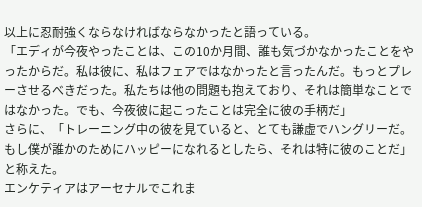以上に忍耐強くならなければならなかったと語っている。
「エディが今夜やったことは、この10か月間、誰も気づかなかったことをやったからだ。私は彼に、私はフェアではなかったと言ったんだ。もっとプレーさせるべきだった。私たちは他の問題も抱えており、それは簡単なことではなかった。でも、今夜彼に起こったことは完全に彼の手柄だ」
さらに、「トレーニング中の彼を見ていると、とても謙虚でハングリーだ。もし僕が誰かのためにハッピーになれるとしたら、それは特に彼のことだ」と称えた。
エンケティアはアーセナルでこれま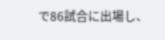で86試合に出場し、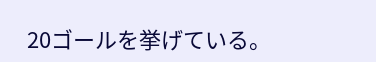20ゴールを挙げている。